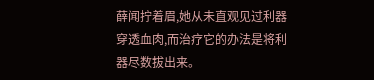薛闻拧着眉,她从未直观见过利器穿透血肉,而治疗它的办法是将利器尽数拔出来。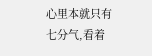心里本就只有七分气,看着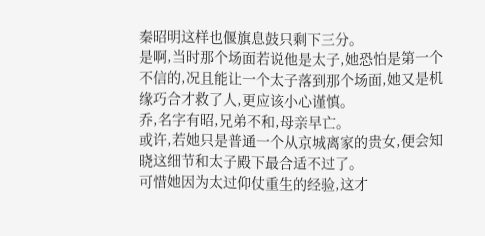秦昭明这样也偃旗息鼓只剩下三分。
是啊,当时那个场面若说他是太子,她恐怕是第一个不信的,况且能让一个太子落到那个场面,她又是机缘巧合才救了人,更应该小心谨慎。
乔,名字有昭,兄弟不和,母亲早亡。
或许,若她只是普通一个从京城离家的贵女,便会知晓这细节和太子殿下最合适不过了。
可惜她因为太过仰仗重生的经验,这才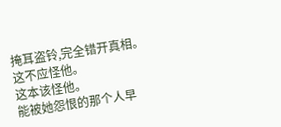掩耳盗铃,完全错开真相。
这不应怪他。
这本该怪他。
能被她怨恨的那个人早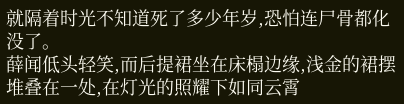就隔着时光不知道死了多少年岁,恐怕连尸骨都化没了。
薛闻低头轻笑,而后提裙坐在床榻边缘,浅金的裙摆堆叠在一处,在灯光的照耀下如同云霄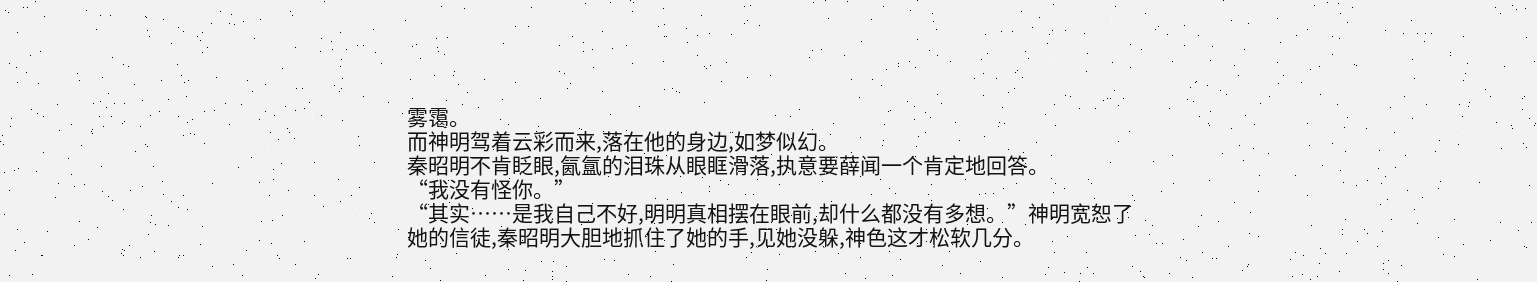雾霭。
而神明驾着云彩而来,落在他的身边,如梦似幻。
秦昭明不肯眨眼,氤氲的泪珠从眼眶滑落,执意要薛闻一个肯定地回答。
“我没有怪你。”
“其实……是我自己不好,明明真相摆在眼前,却什么都没有多想。”神明宽恕了她的信徒,秦昭明大胆地抓住了她的手,见她没躲,神色这才松软几分。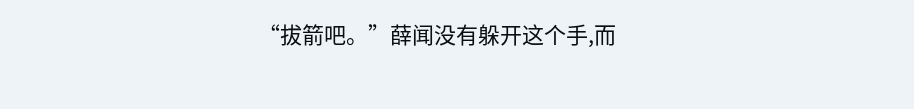“拔箭吧。”薛闻没有躲开这个手,而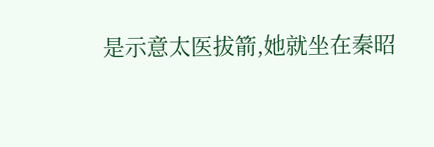是示意太医拔箭,她就坐在秦昭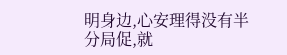明身边,心安理得没有半分局促,就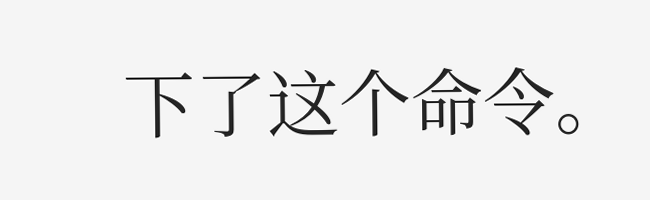下了这个命令。